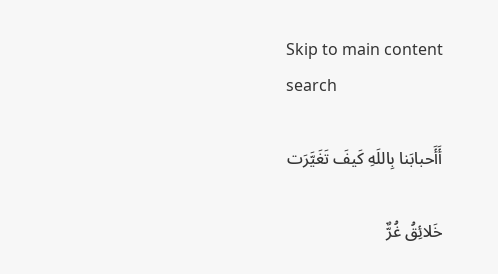Skip to main content
search

أَأَحبابَنا بِاللَهِ كَيفَ تَغَيَّرَت

خَلائِقُ غُرٌّ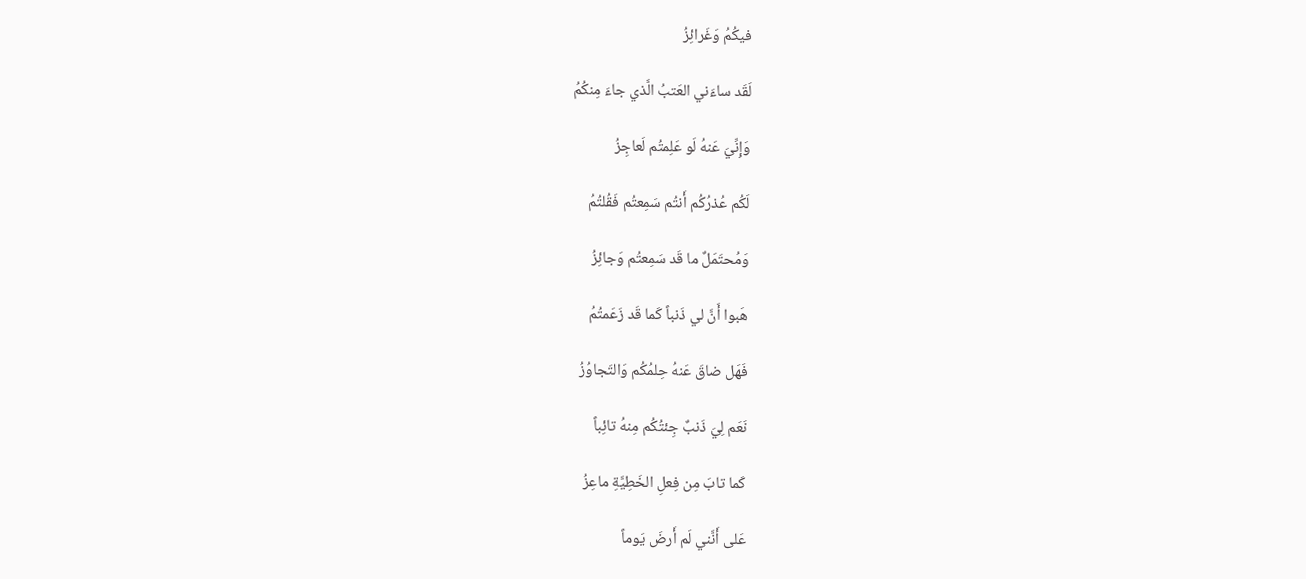فيكُمُ وَغَرائِزُ

لَقَد ساءَني العَتبُ الَّذي جاءَ مِنكُمُ

وَإِنِّيَ عَنهُ لَو عَلِمتُم لَعاجِزُ

لَكُم عُذرُكُم أَنتُم سَمِعتُم فَقُلتُمُ

وَمُحتَمَلٌ ما قَد سَمِعتُم وَجائِزُ

هَبوا أَنَّ لي ذَنباً كَما قَد زَعَمتُمُ

فَهَل ضاقَ عَنهُ حِلمُكُم وَالتَجاوُزُ

نَعَم لِيَ ذَنبٌ جِئتُكُم مِنهُ تائِباً

كَما تابَ مِن فِعلِ الخَطِيَّةِ ماعِزُ

عَلى أَنَّني لَم أَرضَ يَوماً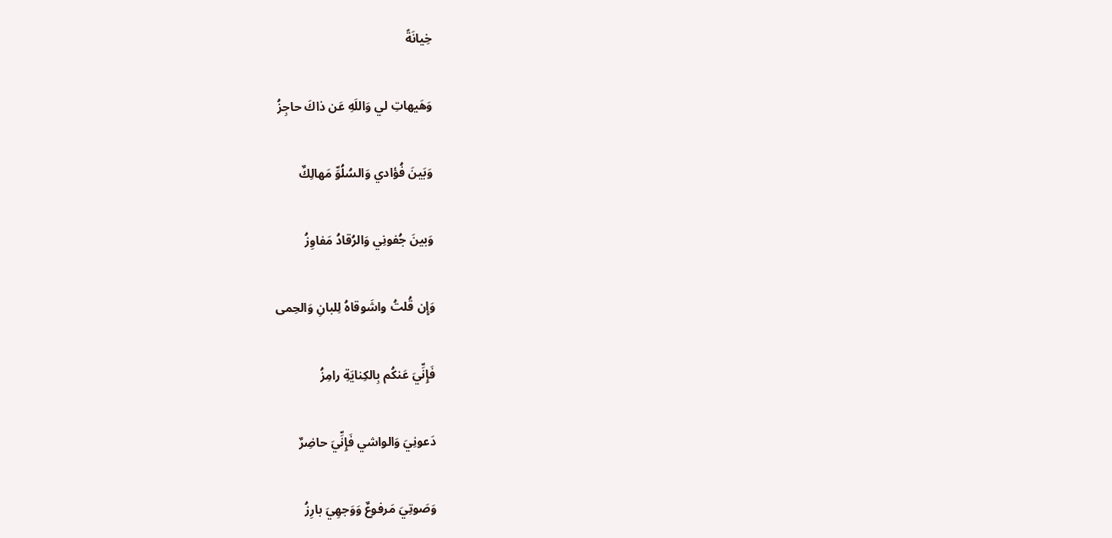خِيانَةً

وَهَيهاتِ لي وَاللَهِ عَن ذاكَ حاجِزُ

وَبَينَ فُؤادي وَالسُلُوِّ مَهالِكٌ

وَبينَ جُفونِي وَالرُقادُ مَفاوِزُ

وَإِن قُلتُ واشَوقاهُ لِلبانِ وَالحِمى

فَإِنِّيَ عَنكُم بِالكِنايَةِ رامِزُ

دَعونِيَ وَالواشي فَإِنِّيَ حاضِرٌ

وَصَوتِيَ مَرفوعٌ وَوَجهِيَ بارِزُ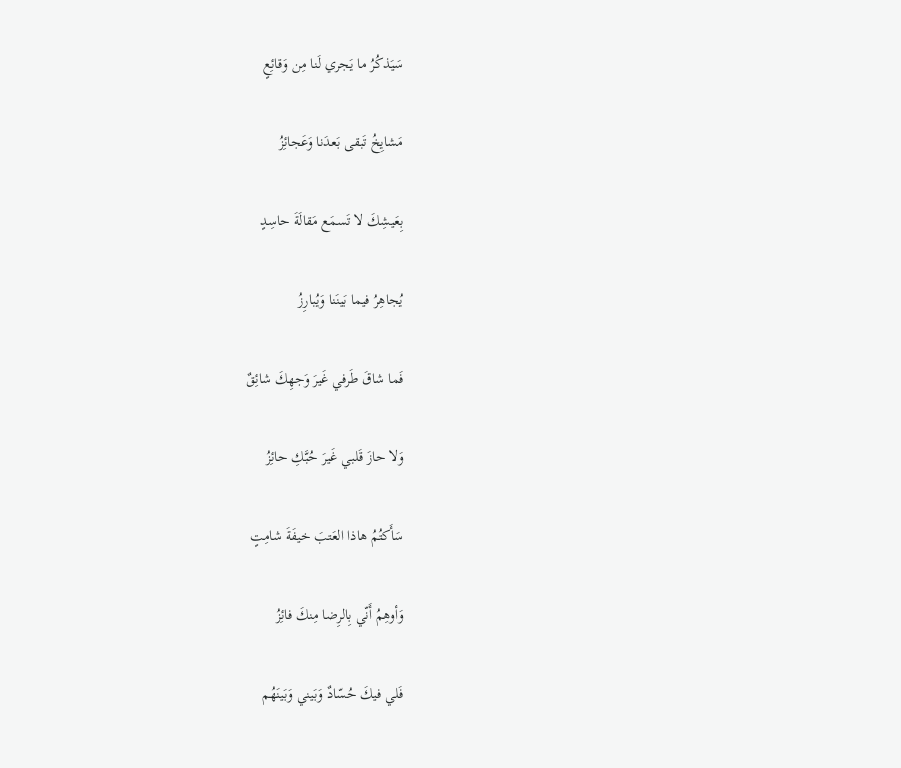سَيَذكُرُ ما يَجري لَنا مِن وَقائِعٍ

مَشايِخُ تَبقى بَعدَنا وَعَجائِزُ

بِعَيشِكَ لا تَسمَع مَقالَةَ حاسِدٍ

يُجاهِرُ فيما بَينَنا وَيُبارِزُ

فَما شاقَ طَرفي غَيرَ وَجهِكَ شائِقٌ

وَلا حازَ قَلبي غَيرَ حُبَّكِ حائِزُ

سَأَكتُمُ هاذا العَتبَ خيفَةَ شامِتٍ

وَأوهِمُ أَنّي بِالرِضا مِنكَ فائِزُ

فَلي فيكَ حُسّادٌ وَبَيني وَبَينَهُم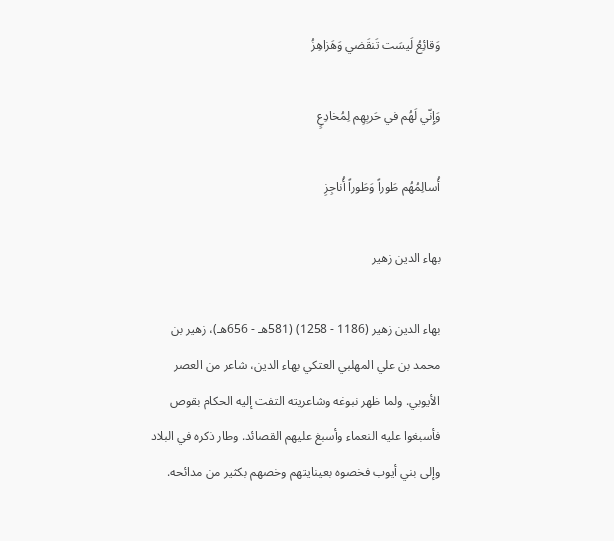وَقائِعُ لَيسَت تَنقَضي وَهَزاهِزُ

وَإِنّي لَهُم في حَربِهِم لِمُخادِعٍ

أُسالِمُهُم طَوراً وَطَوراً أُناجِزِ

بهاء الدين زهير

بهاء الدين زهير (1186 - 1258) (581هـ - 656هـ)، زهير بن محمد بن علي المهلبي العتكي بهاء الدين، شاعر من العصر الأيوبي. ولما ظهر نبوغه وشاعريته التفت إليه الحكام بقوص فأسبغوا عليه النعماء وأسبغ عليهم القصائد. وطار ذكره في البلاد وإلى بني أيوب فخصوه بعينايتهم وخصهم بكثير من مدائحه.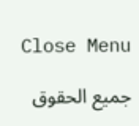Close Menu

جميع الحقوق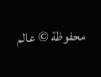محفوظة © عالم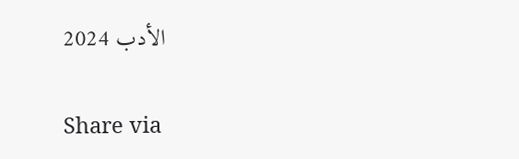الأدب 2024

Share via